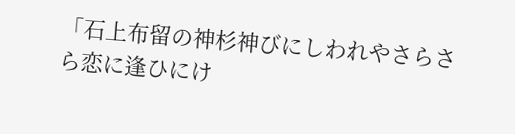「石上布留の神杉神びにしわれやさらさら恋に逢ひにけ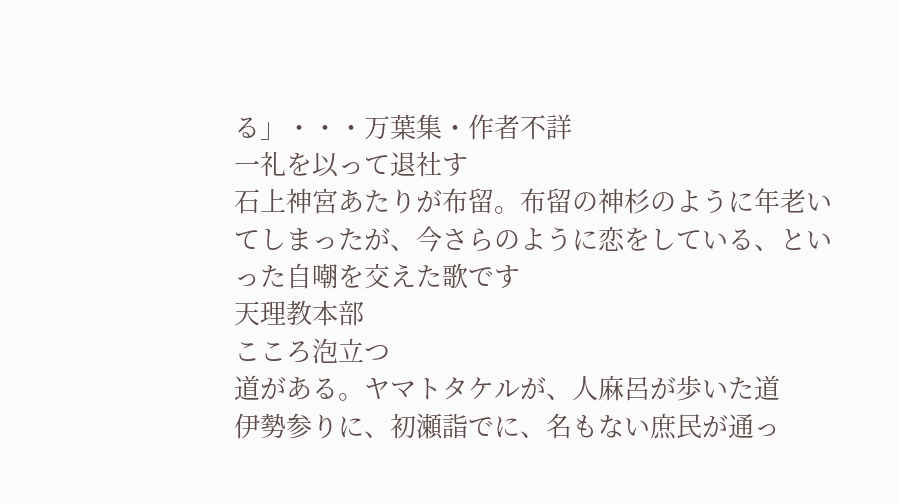る」・・・万葉集・作者不詳
一礼を以って退社す
石上神宮あたりが布留。布留の神杉のように年老いてしまったが、今さらのように恋をしている、といった自嘲を交えた歌です
天理教本部
こころ泡立つ
道がある。ヤマトタケルが、人麻呂が歩いた道
伊勢参りに、初瀬詣でに、名もない庶民が通っ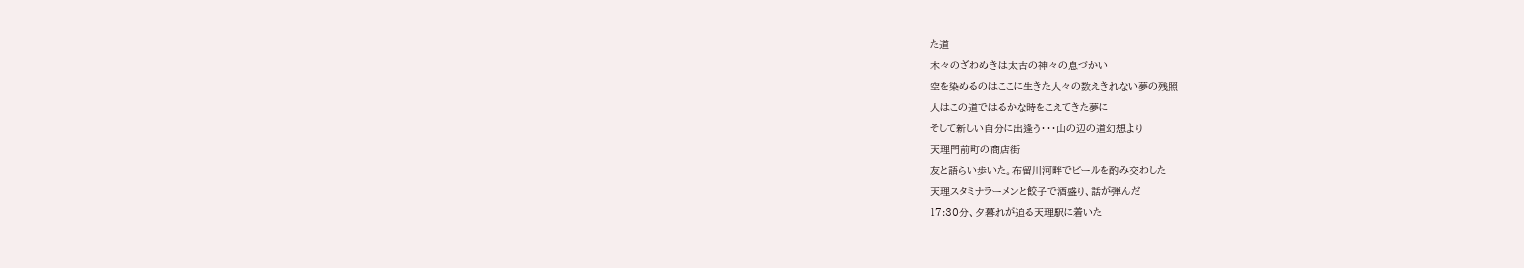た道
木々のざわめきは太古の神々の息づかい
空を染めるのはここに生きた人々の数えきれない夢の残照
人はこの道ではるかな時をこえてきた夢に
そして新しい自分に出逢う・・・山の辺の道幻想より
天理門前町の商店街
友と語らい歩いた。布留川河畔でビールを酌み交わした
天理スタミナラーメンと餃子で酒盛り、話が弾んだ
17:30分、夕暮れが迫る天理駅に着いた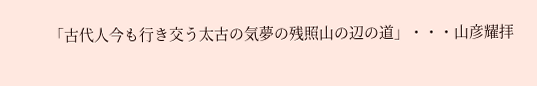「古代人今も行き交う太古の気夢の残照山の辺の道」・・・山彦耀拝